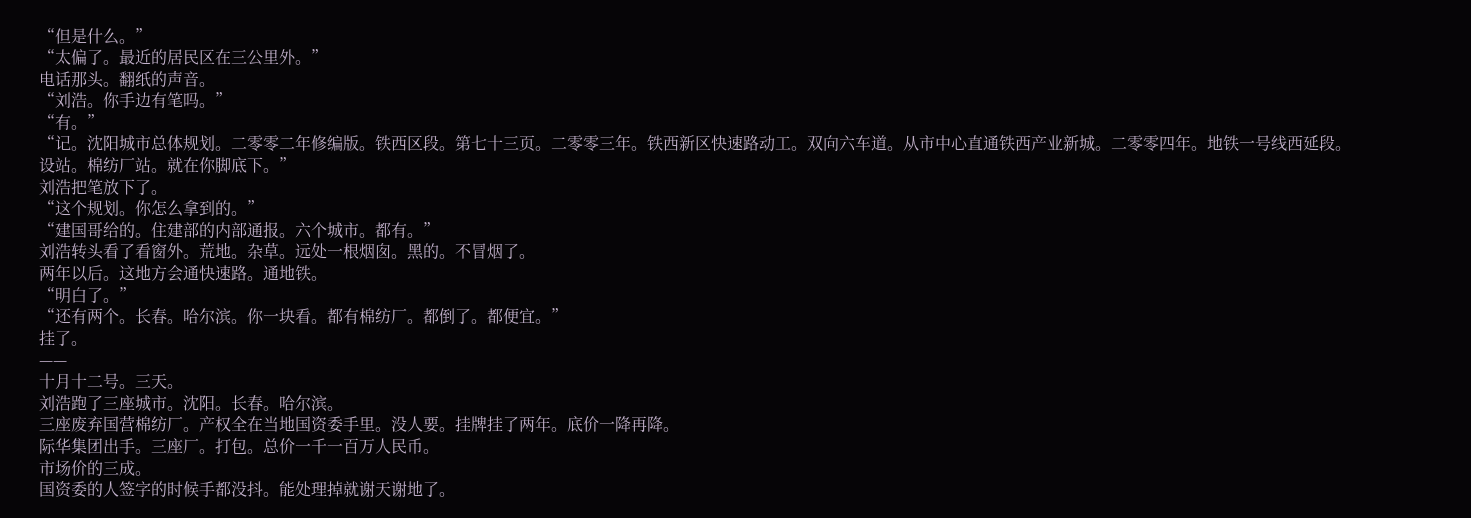“但是什么。”
“太偏了。最近的居民区在三公里外。”
电话那头。翻纸的声音。
“刘浩。你手边有笔吗。”
“有。”
“记。沈阳城市总体规划。二零零二年修编版。铁西区段。第七十三页。二零零三年。铁西新区快速路动工。双向六车道。从市中心直通铁西产业新城。二零零四年。地铁一号线西延段。设站。棉纺厂站。就在你脚底下。”
刘浩把笔放下了。
“这个规划。你怎么拿到的。”
“建国哥给的。住建部的内部通报。六个城市。都有。”
刘浩转头看了看窗外。荒地。杂草。远处一根烟囱。黑的。不冒烟了。
两年以后。这地方会通快速路。通地铁。
“明白了。”
“还有两个。长春。哈尔滨。你一块看。都有棉纺厂。都倒了。都便宜。”
挂了。
——
十月十二号。三天。
刘浩跑了三座城市。沈阳。长春。哈尔滨。
三座废弃国营棉纺厂。产权全在当地国资委手里。没人要。挂牌挂了两年。底价一降再降。
际华集团出手。三座厂。打包。总价一千一百万人民币。
市场价的三成。
国资委的人签字的时候手都没抖。能处理掉就谢天谢地了。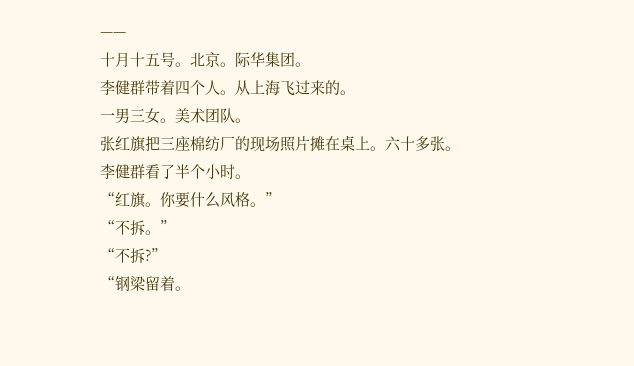——
十月十五号。北京。际华集团。
李健群带着四个人。从上海飞过来的。
一男三女。美术团队。
张红旗把三座棉纺厂的现场照片摊在桌上。六十多张。
李健群看了半个小时。
“红旗。你要什么风格。”
“不拆。”
“不拆?”
“钢梁留着。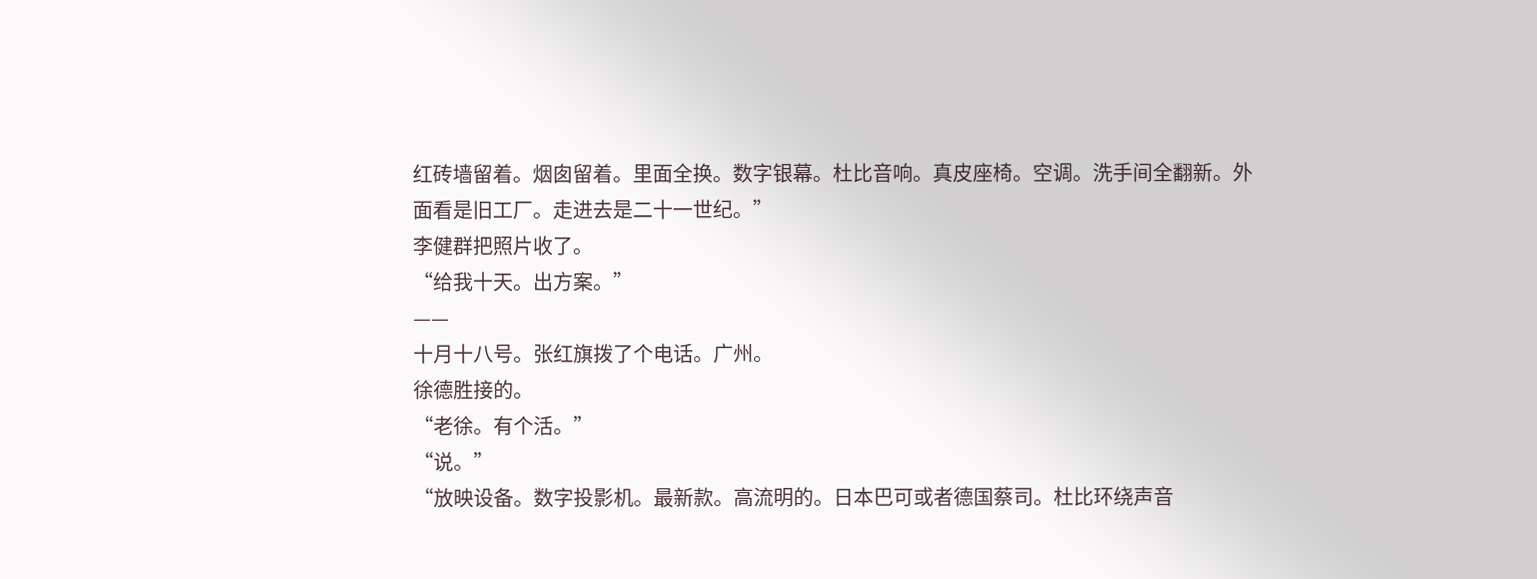红砖墙留着。烟囱留着。里面全换。数字银幕。杜比音响。真皮座椅。空调。洗手间全翻新。外面看是旧工厂。走进去是二十一世纪。”
李健群把照片收了。
“给我十天。出方案。”
——
十月十八号。张红旗拨了个电话。广州。
徐德胜接的。
“老徐。有个活。”
“说。”
“放映设备。数字投影机。最新款。高流明的。日本巴可或者德国蔡司。杜比环绕声音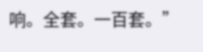响。全套。一百套。”